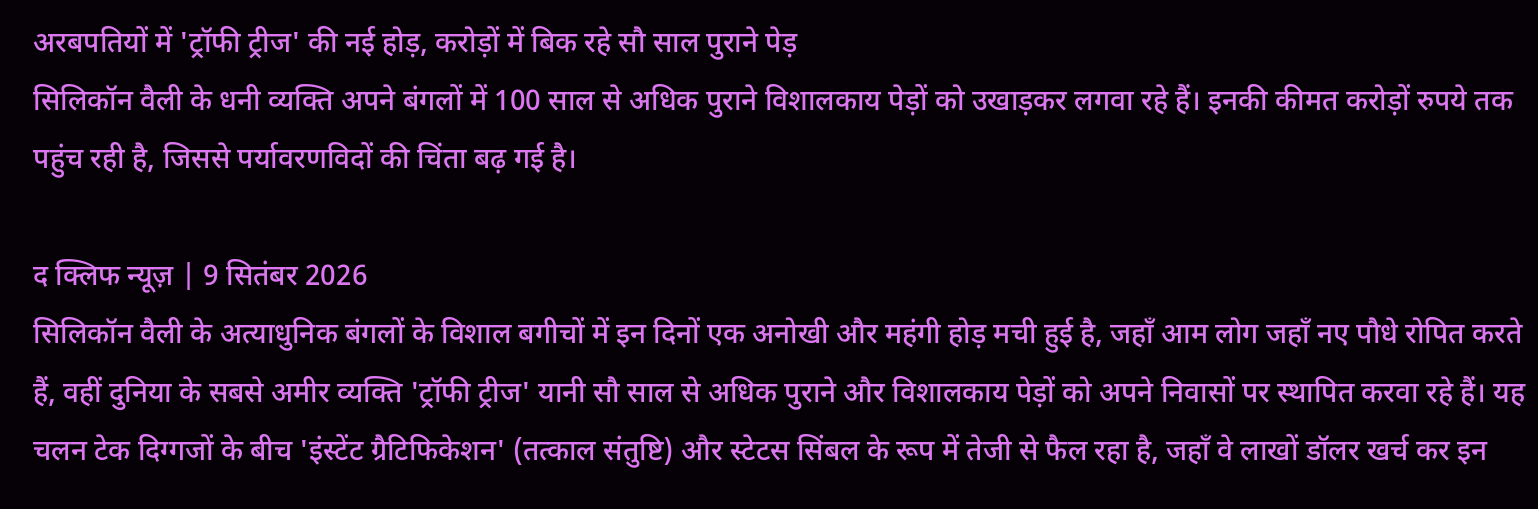अरबपतियों में 'ट्रॉफी ट्रीज' की नई होड़, करोड़ों में बिक रहे सौ साल पुराने पेड़
सिलिकॉन वैली के धनी व्यक्ति अपने बंगलों में 100 साल से अधिक पुराने विशालकाय पेड़ों को उखाड़कर लगवा रहे हैं। इनकी कीमत करोड़ों रुपये तक पहुंच रही है, जिससे पर्यावरणविदों की चिंता बढ़ गई है।

द क्लिफ न्यूज़ | 9 सितंबर 2026
सिलिकॉन वैली के अत्याधुनिक बंगलों के विशाल बगीचों में इन दिनों एक अनोखी और महंगी होड़ मची हुई है, जहाँ आम लोग जहाँ नए पौधे रोपित करते हैं, वहीं दुनिया के सबसे अमीर व्यक्ति 'ट्रॉफी ट्रीज' यानी सौ साल से अधिक पुराने और विशालकाय पेड़ों को अपने निवासों पर स्थापित करवा रहे हैं। यह चलन टेक दिग्गजों के बीच 'इंस्टेंट ग्रैटिफिकेशन' (तत्काल संतुष्टि) और स्टेटस सिंबल के रूप में तेजी से फैल रहा है, जहाँ वे लाखों डॉलर खर्च कर इन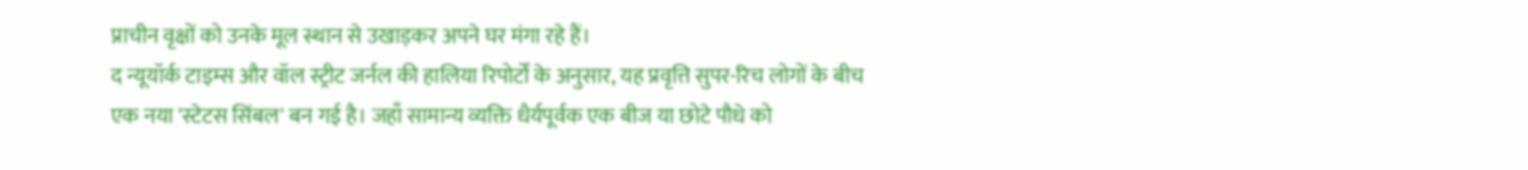प्राचीन वृक्षों को उनके मूल स्थान से उखाड़कर अपने घर मंगा रहे हैं।
द न्यूयॉर्क टाइम्स और वॉल स्ट्रीट जर्नल की हालिया रिपोर्टों के अनुसार, यह प्रवृत्ति सुपर-रिच लोगों के बीच एक नया 'स्टेटस सिंबल' बन गई है। जहाँ सामान्य व्यक्ति धैर्यपूर्वक एक बीज या छोटे पौधे को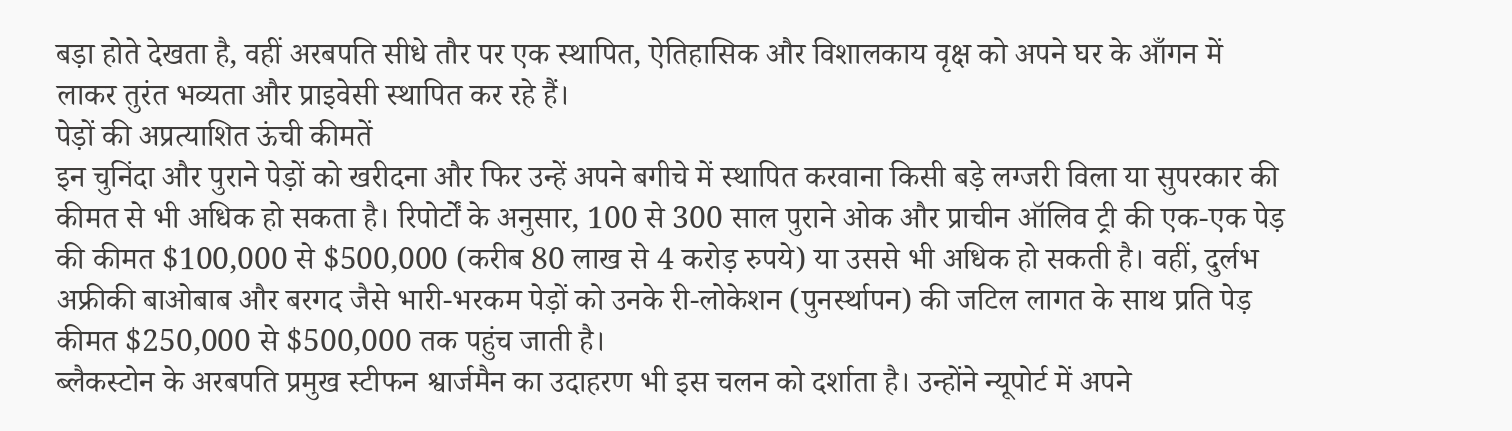बड़ा होते देखता है, वहीं अरबपति सीधे तौर पर एक स्थापित, ऐतिहासिक और विशालकाय वृक्ष को अपने घर के आँगन में लाकर तुरंत भव्यता और प्राइवेसी स्थापित कर रहे हैं।
पेड़ों की अप्रत्याशित ऊंची कीमतें
इन चुनिंदा और पुराने पेड़ों को खरीदना और फिर उन्हें अपने बगीचे में स्थापित करवाना किसी बड़े लग्जरी विला या सुपरकार की कीमत से भी अधिक हो सकता है। रिपोर्टों के अनुसार, 100 से 300 साल पुराने ओक और प्राचीन ऑलिव ट्री की एक-एक पेड़ की कीमत $100,000 से $500,000 (करीब 80 लाख से 4 करोड़ रुपये) या उससे भी अधिक हो सकती है। वहीं, दुर्लभ अफ्रीकी बाओबाब और बरगद जैसे भारी-भरकम पेड़ों को उनके री-लोकेशन (पुनर्स्थापन) की जटिल लागत के साथ प्रति पेड़ कीमत $250,000 से $500,000 तक पहुंच जाती है।
ब्लैकस्टोन के अरबपति प्रमुख स्टीफन श्वार्जमैन का उदाहरण भी इस चलन को दर्शाता है। उन्होंने न्यूपोर्ट में अपने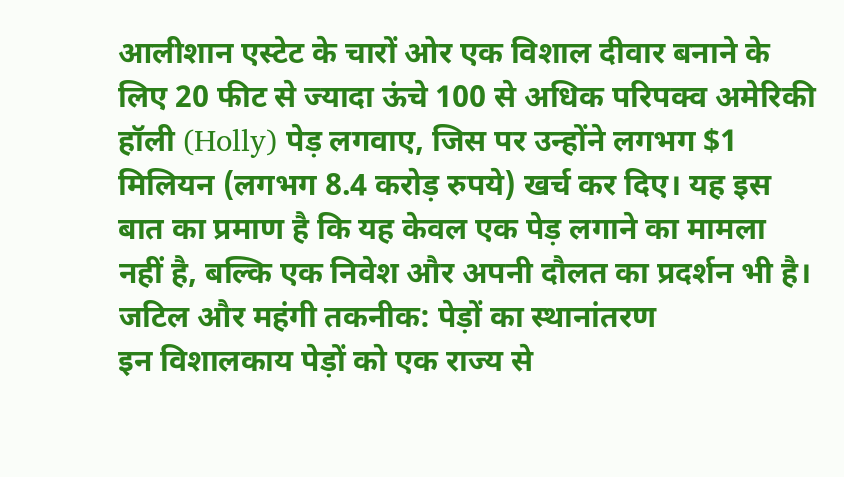आलीशान एस्टेट के चारों ओर एक विशाल दीवार बनाने के लिए 20 फीट से ज्यादा ऊंचे 100 से अधिक परिपक्व अमेरिकी हॉली (Holly) पेड़ लगवाए, जिस पर उन्होंने लगभग $1 मिलियन (लगभग 8.4 करोड़ रुपये) खर्च कर दिए। यह इस बात का प्रमाण है कि यह केवल एक पेड़ लगाने का मामला नहीं है, बल्कि एक निवेश और अपनी दौलत का प्रदर्शन भी है।
जटिल और महंगी तकनीक: पेड़ों का स्थानांतरण
इन विशालकाय पेड़ों को एक राज्य से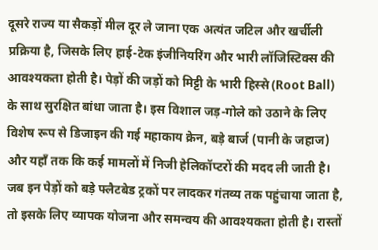दूसरे राज्य या सैकड़ों मील दूर ले जाना एक अत्यंत जटिल और खर्चीली प्रक्रिया है, जिसके लिए हाई-टेक इंजीनियरिंग और भारी लॉजिस्टिक्स की आवश्यकता होती है। पेड़ों की जड़ों को मिट्टी के भारी हिस्से (Root Ball) के साथ सुरक्षित बांधा जाता है। इस विशाल जड़-गोले को उठाने के लिए विशेष रूप से डिजाइन की गई महाकाय क्रेन, बड़े बार्ज (पानी के जहाज) और यहाँ तक कि कई मामलों में निजी हेलिकॉप्टरों की मदद ली जाती है।
जब इन पेड़ों को बड़े फ्लैटबेड ट्रकों पर लादकर गंतव्य तक पहुंचाया जाता है, तो इसके लिए व्यापक योजना और समन्वय की आवश्यकता होती है। रास्तों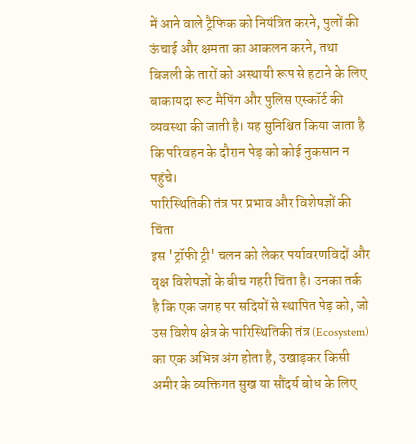में आने वाले ट्रैफिक को नियंत्रित करने, पुलों की ऊंचाई और क्षमता का आकलन करने, तथा बिजली के तारों को अस्थायी रूप से हटाने के लिए बाकायदा रूट मैपिंग और पुलिस एस्कॉर्ट की व्यवस्था की जाती है। यह सुनिश्चित किया जाता है कि परिवहन के दौरान पेड़ को कोई नुकसान न पहुंचे।
पारिस्थितिकी तंत्र पर प्रभाव और विशेषज्ञों की चिंता
इस 'ट्रॉफी ट्री' चलन को लेकर पर्यावरणविदों और वृक्ष विशेषज्ञों के बीच गहरी चिंता है। उनका तर्क है कि एक जगह पर सदियों से स्थापित पेड़ को, जो उस विशेष क्षेत्र के पारिस्थितिकी तंत्र (Ecosystem) का एक अभिन्न अंग होता है, उखाड़कर किसी अमीर के व्यक्तिगत सुख या सौंदर्य बोध के लिए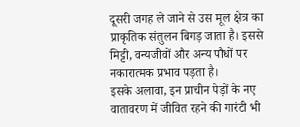दूसरी जगह ले जाने से उस मूल क्षेत्र का प्राकृतिक संतुलन बिगड़ जाता है। इससे मिट्टी, वन्यजीवों और अन्य पौधों पर नकारात्मक प्रभाव पड़ता है।
इसके अलावा, इन प्राचीन पेड़ों के नए वातावरण में जीवित रहने की गारंटी भी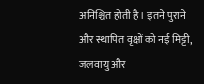अनिश्चित होती है। इतने पुराने और स्थापित वृक्षों को नई मिट्टी, जलवायु और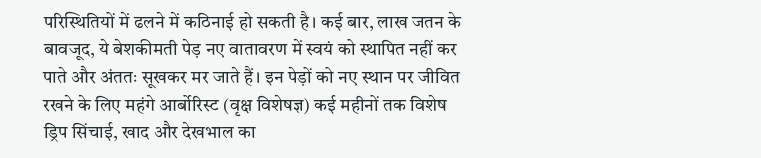परिस्थितियों में ढलने में कठिनाई हो सकती है। कई बार, लाख जतन के बावजूद, ये बेशकीमती पेड़ नए वातावरण में स्वयं को स्थापित नहीं कर पाते और अंततः सूखकर मर जाते हैं। इन पेड़ों को नए स्थान पर जीवित रखने के लिए महंगे आर्बोरिस्ट (वृक्ष विशेषज्ञ) कई महीनों तक विशेष ड्रिप सिंचाई, खाद और देखभाल का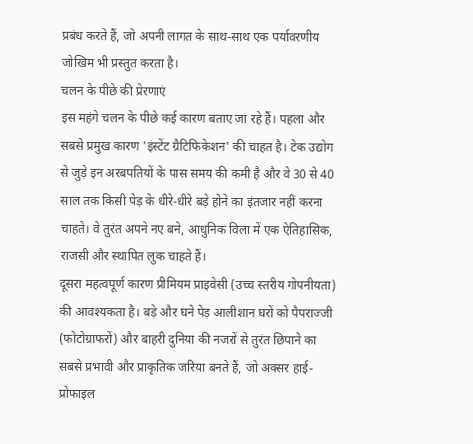प्रबंध करते हैं, जो अपनी लागत के साथ-साथ एक पर्यावरणीय जोखिम भी प्रस्तुत करता है।
चलन के पीछे की प्रेरणाएं
इस महंगे चलन के पीछे कई कारण बताए जा रहे हैं। पहला और सबसे प्रमुख कारण 'इंस्टेंट ग्रैटिफिकेशन' की चाहत है। टेक उद्योग से जुड़े इन अरबपतियों के पास समय की कमी है और वे 30 से 40 साल तक किसी पेड़ के धीरे-धीरे बड़े होने का इंतजार नहीं करना चाहते। वे तुरंत अपने नए बने, आधुनिक विला में एक ऐतिहासिक, राजसी और स्थापित लुक चाहते हैं।
दूसरा महत्वपूर्ण कारण प्रीमियम प्राइवेसी (उच्च स्तरीय गोपनीयता) की आवश्यकता है। बड़े और घने पेड़ आलीशान घरों को पैपराज्जी (फोटोग्राफरों) और बाहरी दुनिया की नजरों से तुरंत छिपाने का सबसे प्रभावी और प्राकृतिक जरिया बनते हैं, जो अक्सर हाई-प्रोफाइल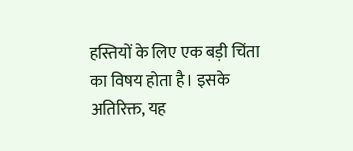हस्तियों के लिए एक बड़ी चिंता का विषय होता है। इसके अतिरिक्त, यह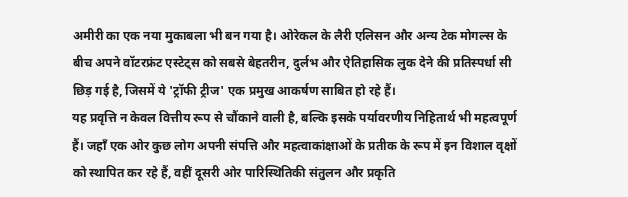अमीरी का एक नया मुकाबला भी बन गया है। ओरेकल के लैरी एलिसन और अन्य टेक मोगल्स के बीच अपने वॉटरफ्रंट एस्टेट्स को सबसे बेहतरीन, दुर्लभ और ऐतिहासिक लुक देने की प्रतिस्पर्धा सी छिड़ गई है, जिसमें ये 'ट्रॉफी ट्रीज' एक प्रमुख आकर्षण साबित हो रहे हैं।
यह प्रवृत्ति न केवल वित्तीय रूप से चौंकाने वाली है, बल्कि इसके पर्यावरणीय निहितार्थ भी महत्वपूर्ण हैं। जहाँ एक ओर कुछ लोग अपनी संपत्ति और महत्वाकांक्षाओं के प्रतीक के रूप में इन विशाल वृक्षों को स्थापित कर रहे हैं, वहीं दूसरी ओर पारिस्थितिकी संतुलन और प्रकृति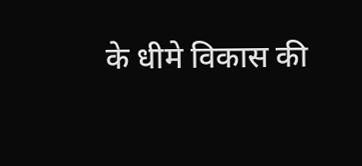के धीमे विकास की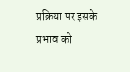प्रक्रिया पर इसके प्रभाव को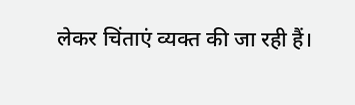लेकर चिंताएं व्यक्त की जा रही हैं।